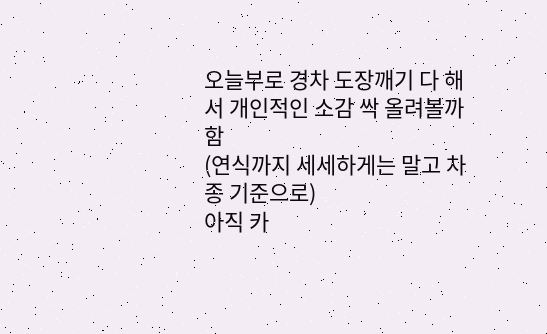오늘부로 경차 도장깨기 다 해서 개인적인 소감 싹 올려볼까함
(연식까지 세세하게는 말고 차종 기준으로)
아직 카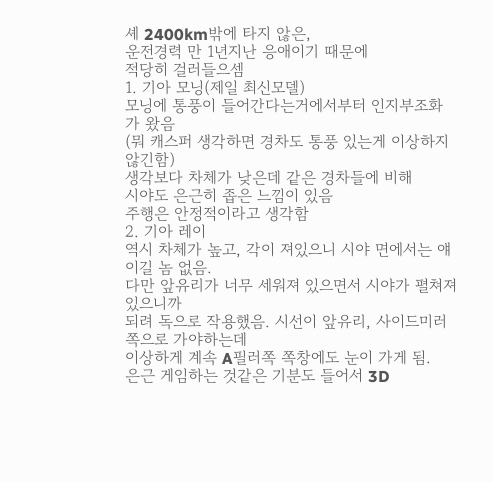셰 2400km밖에 타지 않은,
운전경력 만 1년지난 응애이기 때문에
적당히 걸러들으셈
1. 기아 모닝(제일 최신모델)
모닝에 통풍이 들어간다는거에서부터 인지부조화가 왔음
(뭐 캐스퍼 생각하면 경차도 통풍 있는게 이상하지 않긴함)
생각보다 차체가 낮은데 같은 경차들에 비해
시야도 은근히 좁은 느낌이 있음
주행은 안정적이라고 생각함
2. 기아 레이
역시 차체가 높고, 각이 져있으니 시야 면에서는 얘 이길 놈 없음.
다만 앞유리가 너무 세워져 있으면서 시야가 펼쳐져 있으니까
되려 독으로 작용했음. 시선이 앞유리, 사이드미러쪽으로 가야하는데
이상하게 계속 A필러쪽 쪽창에도 눈이 가게 됨.
은근 게임하는 것같은 기분도 들어서 3D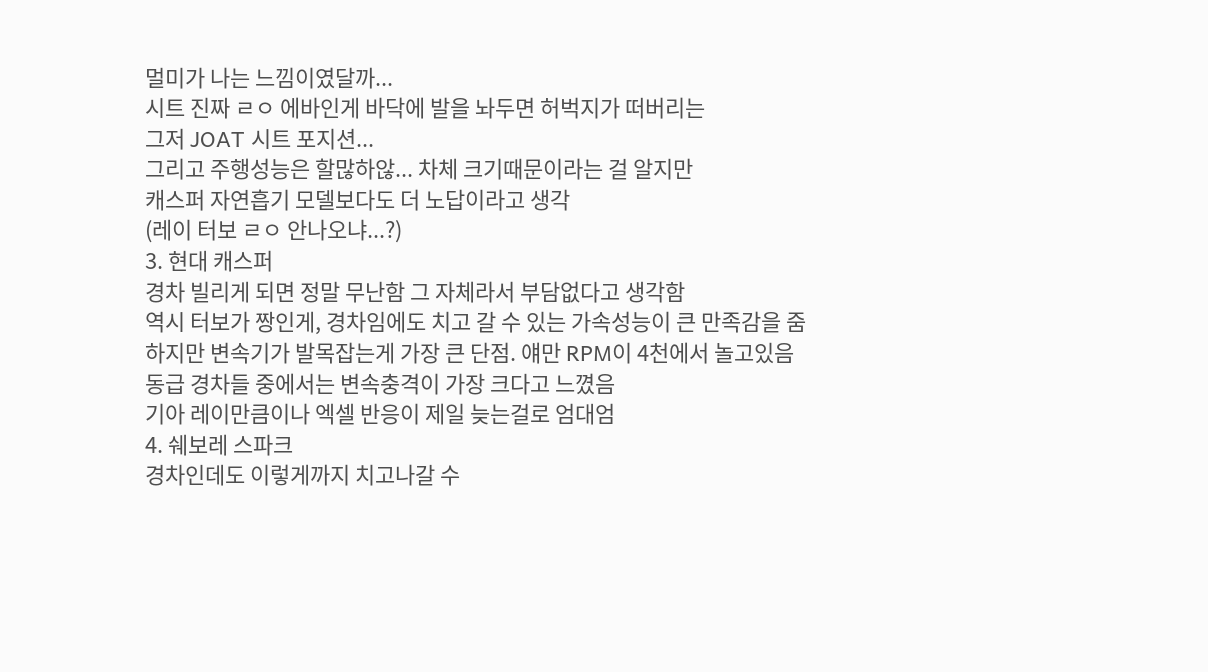멀미가 나는 느낌이였달까...
시트 진짜 ㄹㅇ 에바인게 바닥에 발을 놔두면 허벅지가 떠버리는
그저 JOAT 시트 포지션...
그리고 주행성능은 할많하않... 차체 크기때문이라는 걸 알지만
캐스퍼 자연흡기 모델보다도 더 노답이라고 생각
(레이 터보 ㄹㅇ 안나오냐...?)
3. 현대 캐스퍼
경차 빌리게 되면 정말 무난함 그 자체라서 부담없다고 생각함
역시 터보가 짱인게, 경차임에도 치고 갈 수 있는 가속성능이 큰 만족감을 줌
하지만 변속기가 발목잡는게 가장 큰 단점. 얘만 RPM이 4천에서 놀고있음
동급 경차들 중에서는 변속충격이 가장 크다고 느꼈음
기아 레이만큼이나 엑셀 반응이 제일 늦는걸로 엄대엄
4. 쉐보레 스파크
경차인데도 이렇게까지 치고나갈 수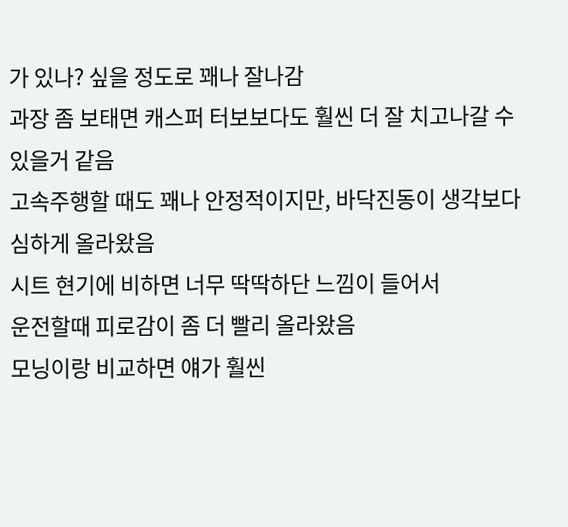가 있나? 싶을 정도로 꽤나 잘나감
과장 좀 보태면 캐스퍼 터보보다도 훨씬 더 잘 치고나갈 수 있을거 같음
고속주행할 때도 꽤나 안정적이지만, 바닥진동이 생각보다 심하게 올라왔음
시트 현기에 비하면 너무 딱딱하단 느낌이 들어서
운전할때 피로감이 좀 더 빨리 올라왔음
모닝이랑 비교하면 얘가 훨씬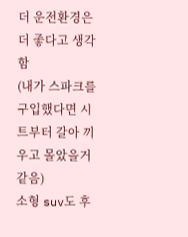더 운전환경은 더 좋다고 생각함
(내가 스파크를 구입했다면 시트부터 갈아 끼우고 몰았을거 같음)
소형 suv도 후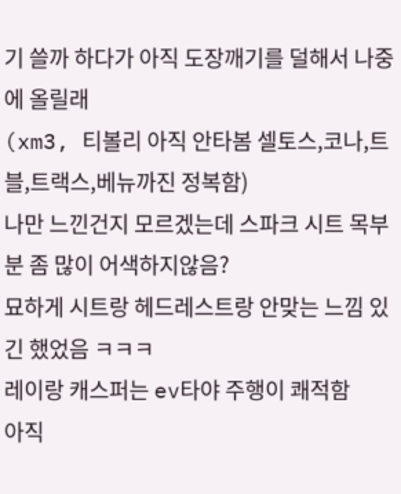기 쓸까 하다가 아직 도장깨기를 덜해서 나중에 올릴래
(xm3, 티볼리 아직 안타봄 셀토스,코나,트블,트랙스,베뉴까진 정복함)
나만 느낀건지 모르겠는데 스파크 시트 목부분 좀 많이 어색하지않음?
묘하게 시트랑 헤드레스트랑 안맞는 느낌 있긴 했었음 ㅋㅋㅋ
레이랑 캐스퍼는 ev타야 주행이 쾌적함
아직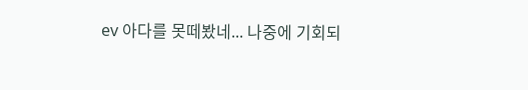ev 아다를 못떼봤네... 나중에 기회되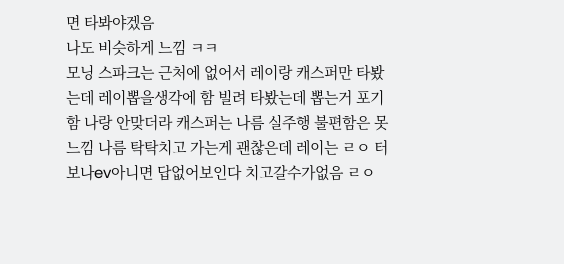면 타봐야겠음
나도 비슷하게 느낌 ㅋㅋ
모닝 스파크는 근처에 없어서 레이랑 캐스퍼만 타봤는데 레이뽑을생각에 함 빌려 타봤는데 뽑는거 포기함 나랑 안맞더라 캐스퍼는 나름 실주행 불편함은 못느낌 나름 탁탁치고 가는게 괜찮은데 레이는 ㄹㅇ 터보나ev아니면 답없어보인다 치고갈수가없음 ㄹㅇ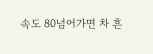속도 80넘어가면 차 흔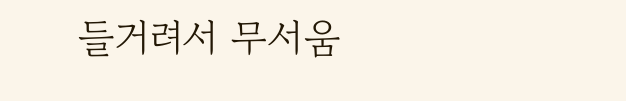들거려서 무서움